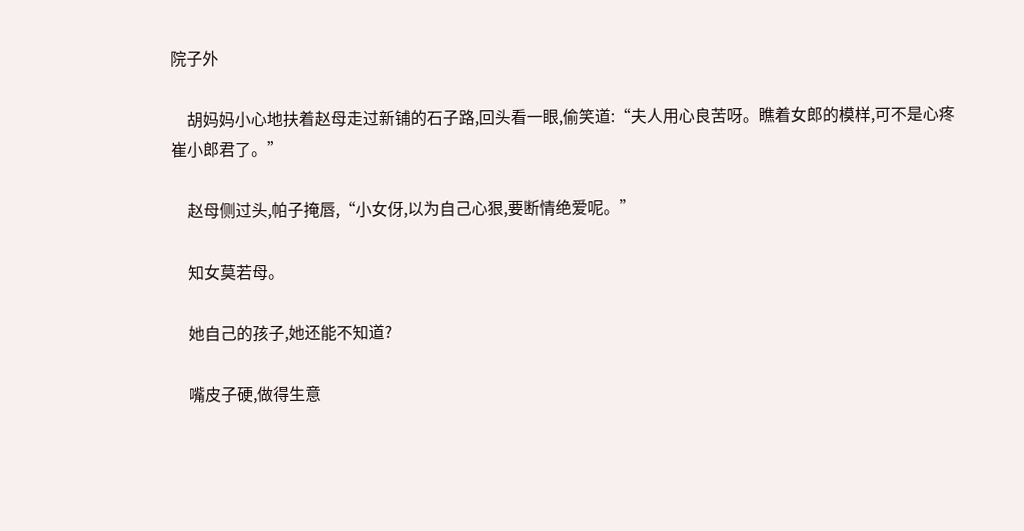院子外

    胡妈妈小心地扶着赵母走过新铺的石子路,回头看一眼,偷笑道:“夫人用心良苦呀。瞧着女郎的模样,可不是心疼崔小郎君了。”

    赵母侧过头,帕子掩唇,“小女伢,以为自己心狠,要断情绝爱呢。”

    知女莫若母。

    她自己的孩子,她还能不知道?

    嘴皮子硬,做得生意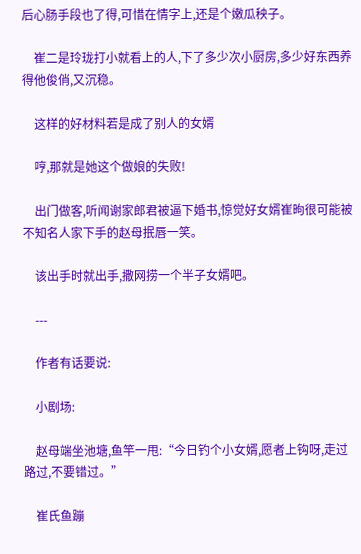后心肠手段也了得,可惜在情字上,还是个嫩瓜秧子。

    崔二是玲珑打小就看上的人,下了多少次小厨房,多少好东西养得他俊俏,又沉稳。

    这样的好材料若是成了别人的女婿

    哼,那就是她这个做娘的失败!

    出门做客,听闻谢家郎君被逼下婚书,惊觉好女婿崔昫很可能被不知名人家下手的赵母抿唇一笑。

    该出手时就出手,撒网捞一个半子女婿吧。

    ---

    作者有话要说:

    小剧场:

    赵母端坐池塘,鱼竿一甩:“今日钓个小女婿,愿者上钩呀,走过路过,不要错过。”

    崔氏鱼蹦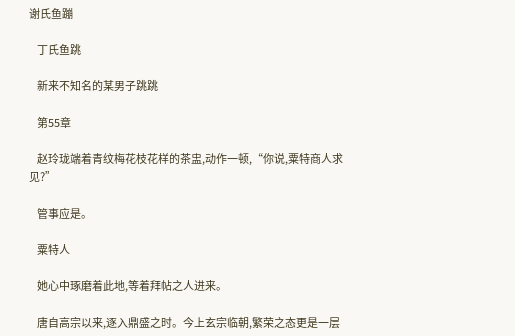谢氏鱼蹦

    丁氏鱼跳

    新来不知名的某男子跳跳

    第55章

    赵玲珑端着青纹梅花枝花样的茶盅,动作一顿,“你说,粟特商人求见?”

    管事应是。

    粟特人

    她心中琢磨着此地,等着拜帖之人进来。

    唐自高宗以来,逐入鼎盛之时。今上玄宗临朝,繁荣之态更是一层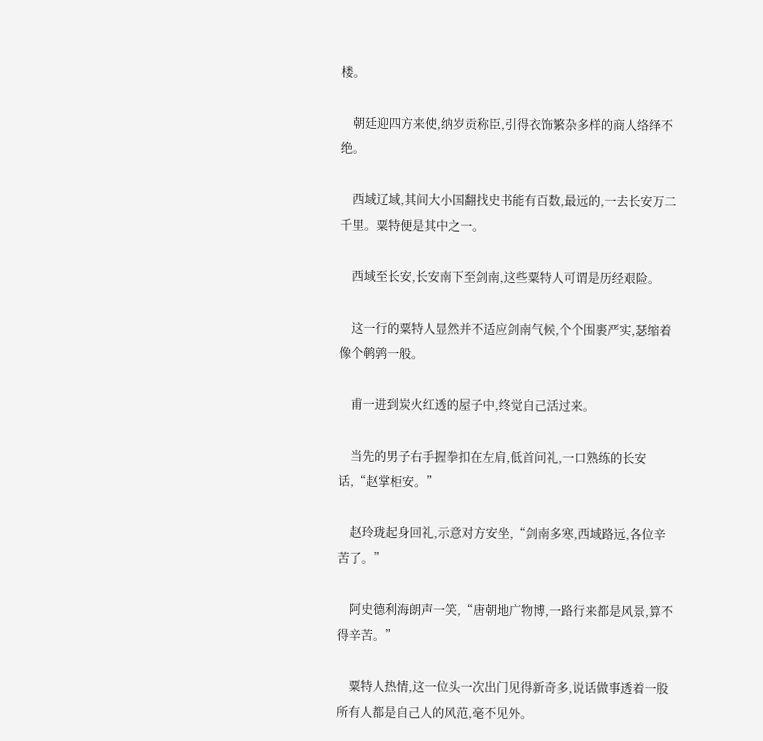楼。

    朝廷迎四方来使,纳岁贡称臣,引得衣饰繁杂多样的商人络绎不绝。

    西域辽域,其间大小国翻找史书能有百数,最远的,一去长安万二千里。粟特便是其中之一。

    西域至长安,长安南下至剑南,这些粟特人可谓是历经艰险。

    这一行的粟特人显然并不适应剑南气候,个个围裹严实,瑟缩着像个鹌鹑一般。

    甫一进到炭火红透的屋子中,终觉自己活过来。

    当先的男子右手握拳扣在左肩,低首问礼,一口熟练的长安话,“赵掌柜安。”

    赵玲珑起身回礼,示意对方安坐,“剑南多寒,西域路远,各位辛苦了。”

    阿史德利海朗声一笑,“唐朝地广物博,一路行来都是风景,算不得辛苦。”

    粟特人热情,这一位头一次出门见得新奇多,说话做事透着一股所有人都是自己人的风范,毫不见外。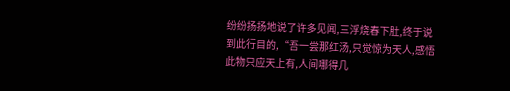纷纷扬扬地说了许多见闻,三浮烧春下肚,终于说到此行目的,“吾一尝那红汤,只觉惊为天人,感悟此物只应天上有,人间哪得几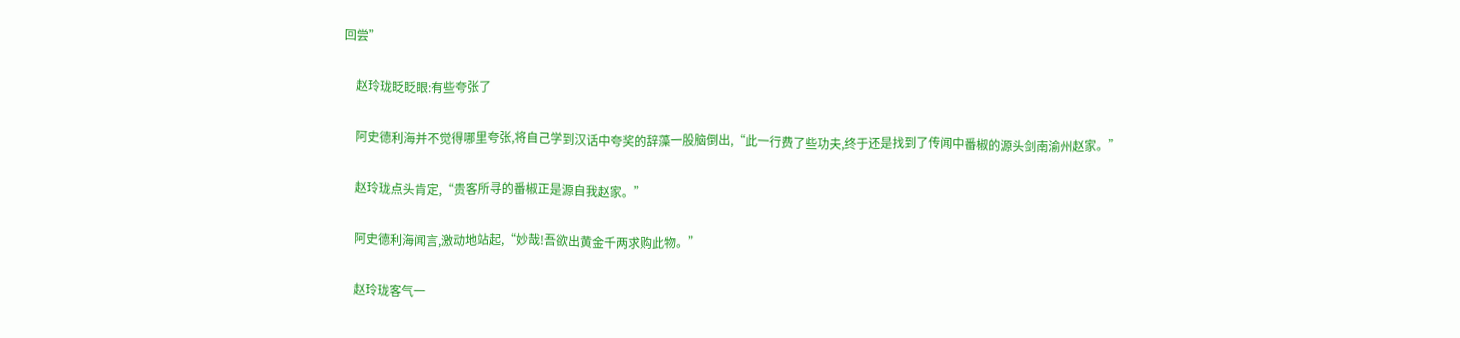回尝”

    赵玲珑眨眨眼:有些夸张了

    阿史德利海并不觉得哪里夸张,将自己学到汉话中夸奖的辞藻一股脑倒出,“此一行费了些功夫,终于还是找到了传闻中番椒的源头剑南渝州赵家。”

    赵玲珑点头肯定,“贵客所寻的番椒正是源自我赵家。”

    阿史德利海闻言,激动地站起,“妙哉!吾欲出黄金千两求购此物。”

    赵玲珑客气一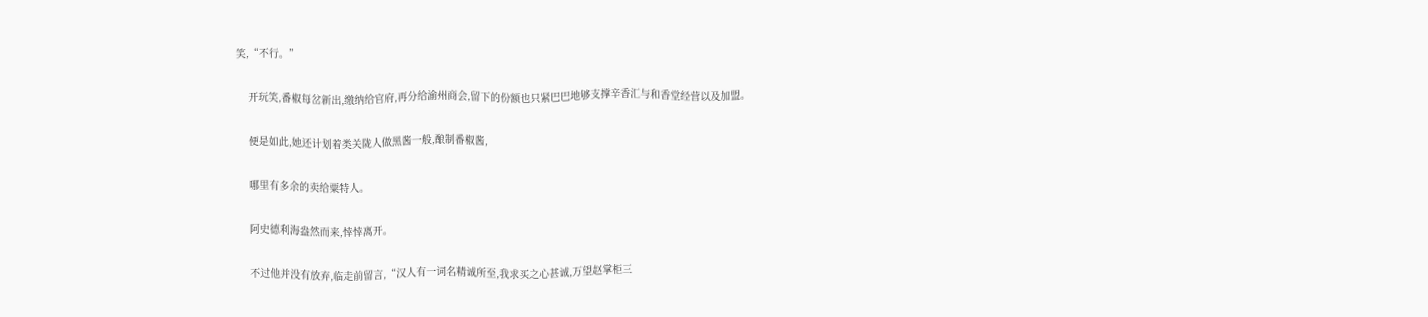笑,“不行。”

    开玩笑,番椒每岔新出,缴纳给官府,再分给渝州商会,留下的份额也只紧巴巴地够支撑辛香汇与和香堂经营以及加盟。

    便是如此,她还计划着类关陇人做黑酱一般,酿制番椒酱,

    哪里有多余的卖给粟特人。

    阿史德利海盎然而来,悻悻离开。

    不过他并没有放弃,临走前留言,“汉人有一词名精诚所至,我求买之心甚诚,万望赵掌柜三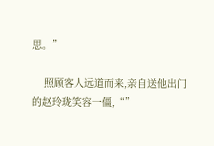思。”

    照顾客人远道而来,亲自送他出门的赵玲珑笑容一僵,“”